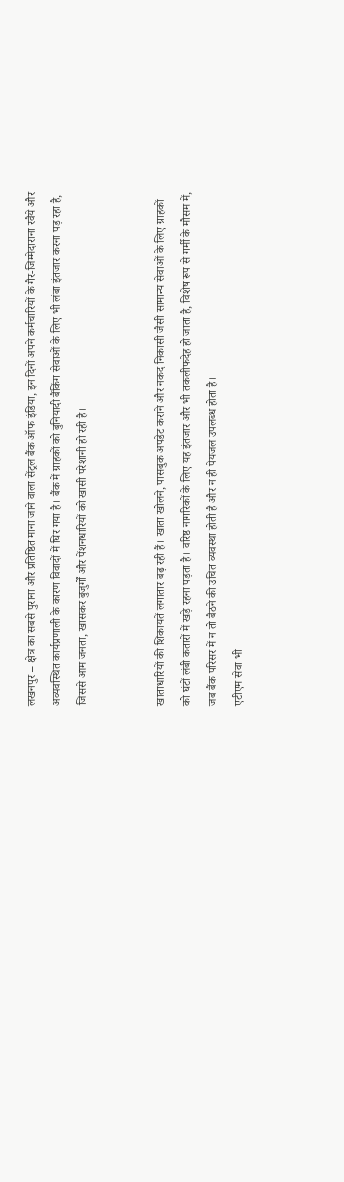लखनपुर – क्षेत्र का सबसे पुराना और प्रतिष्ठित माना जाने वाला सेंट्रल बैंक ऑफ इंडिया, इन दिनों अपने कर्मचारियों के गैर-जिम्मेदाराना रवैये और अव्यवस्थित कार्यप्रणाली के कारण विवादों में घिर गया है। बैंक में ग्राहकों को बुनियादी बैंकिंग सेवाओं के लिए भी लंबा इंतजार करना पड़ रहा है, जिससे आम जनता, खासकर बुजुर्गों और पेंशनधारियों को खासी परेशानी हो रही है।


खाताधारियों की शिकायतें लगातार बढ़ रही हैं। खाता खोलने, पासबुक अपडेट कराने और नकद निकासी जैसी सामान्य सेवाओं के लिए ग्राहकों को घंटों लंबी कतारों में खड़े रहना पड़ता है। वरिष्ठ नागरिकों के लिए यह इंतजार और भी तकलीफदेह हो जाता है, विशेष रूप से गर्मी के मौसम में, जब बैंक परिसर में न तो बैठने की उचित व्यवस्था होती है और न ही पेयजल उपलब्ध होता है।
एटीएम सेवा भी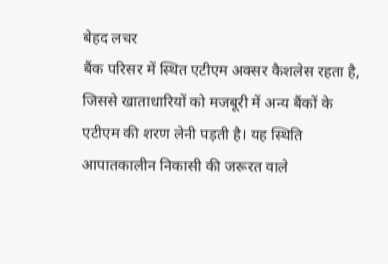बेहद लचर
बैंक परिसर में स्थित एटीएम अक्सर कैशलेस रहता है, जिससे खाताधारियों को मजबूरी में अन्य बैंकों के एटीएम की शरण लेनी पड़ती है। यह स्थिति आपातकालीन निकासी की जरूरत वाले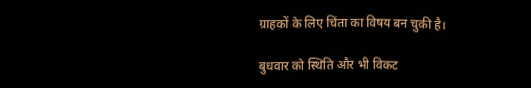ग्राहकों के लिए चिंता का विषय बन चुकी है।

बुधवार को स्थिति और भी विकट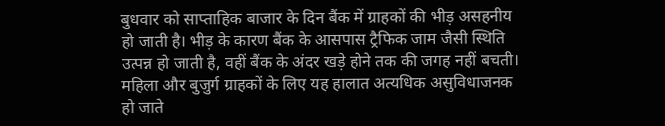बुधवार को साप्ताहिक बाजार के दिन बैंक में ग्राहकों की भीड़ असहनीय हो जाती है। भीड़ के कारण बैंक के आसपास ट्रैफिक जाम जैसी स्थिति उत्पन्न हो जाती है, वहीं बैंक के अंदर खड़े होने तक की जगह नहीं बचती। महिला और बुजुर्ग ग्राहकों के लिए यह हालात अत्यधिक असुविधाजनक हो जाते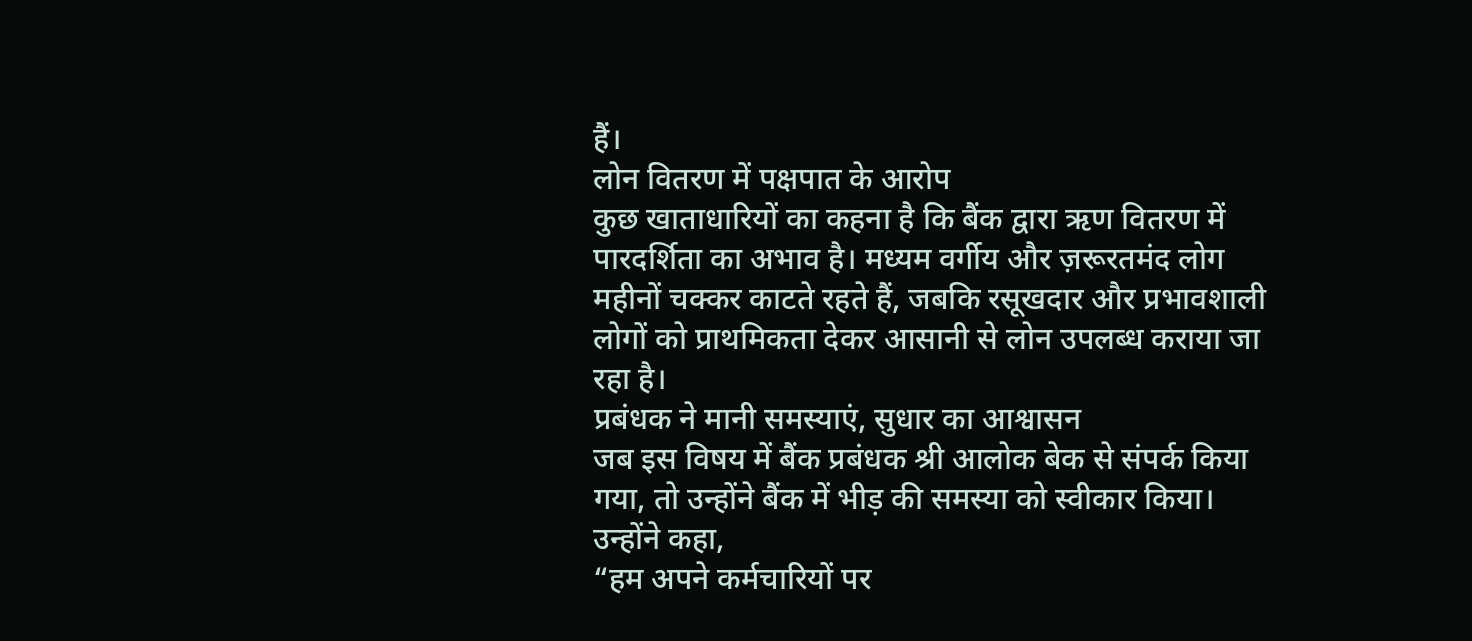हैं।
लोन वितरण में पक्षपात के आरोप
कुछ खाताधारियों का कहना है कि बैंक द्वारा ऋण वितरण में पारदर्शिता का अभाव है। मध्यम वर्गीय और ज़रूरतमंद लोग महीनों चक्कर काटते रहते हैं, जबकि रसूखदार और प्रभावशाली लोगों को प्राथमिकता देकर आसानी से लोन उपलब्ध कराया जा रहा है।
प्रबंधक ने मानी समस्याएं, सुधार का आश्वासन
जब इस विषय में बैंक प्रबंधक श्री आलोक बेक से संपर्क किया गया, तो उन्होंने बैंक में भीड़ की समस्या को स्वीकार किया। उन्होंने कहा,
“हम अपने कर्मचारियों पर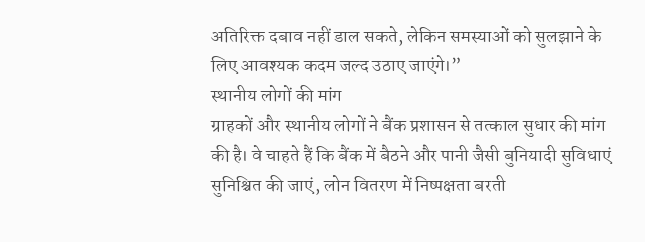अतिरिक्त दबाव नहीं डाल सकते, लेकिन समस्याओं को सुलझाने के लिए आवश्यक कदम जल्द उठाए जाएंगे।”
स्थानीय लोगों की मांग
ग्राहकों और स्थानीय लोगों ने बैंक प्रशासन से तत्काल सुधार की मांग की है। वे चाहते हैं कि बैंक में बैठने और पानी जैसी बुनियादी सुविधाएं सुनिश्चित की जाएं, लोन वितरण में निष्पक्षता बरती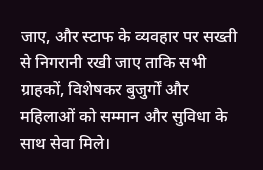जाए, और स्टाफ के व्यवहार पर सख्ती से निगरानी रखी जाए ताकि सभी ग्राहकों, विशेषकर बुजुर्गों और महिलाओं को सम्मान और सुविधा के साथ सेवा मिले।